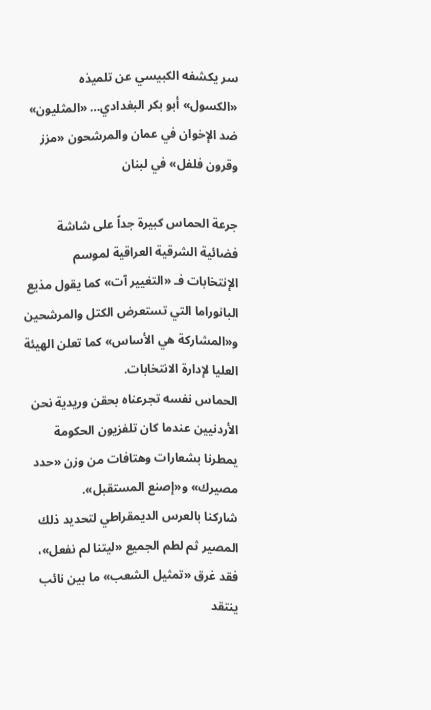سر يكشفه الكبيسي عن تلميذه «الكسول» أبو بكر البغدادي… «المثليون» ضد الإخوان في عمان والمرشحون «مزز وقرون فلفل» في لبنان

جرعة الحماس كبيرة جداً على شاشة فضائية الشرقية العراقية لموسم الإنتخابات فـ «التغيير آت» كما يقول مذيع البانوراما التي تستعرض الكتل والمرشحين و«المشاركة هي الأساس» كما تعلن الهيئة العليا لإدارة الانتخابات.
الحماس نفسه تجرعناه بحقن وريدية نحن الأردنيين عندما كان تلفزيون الحكومة يمطرنا بشعارات وهتافات من وزن «حدد مصيرك» و«إصنع المستقبل».
شاركنا بالعرس الديمقراطي لتحديد ذلك المصير ثم لطم الجميع «ليتنا لم نفعل»، فقد غرق «تمثيل الشعب» ما بين نائب ينتقد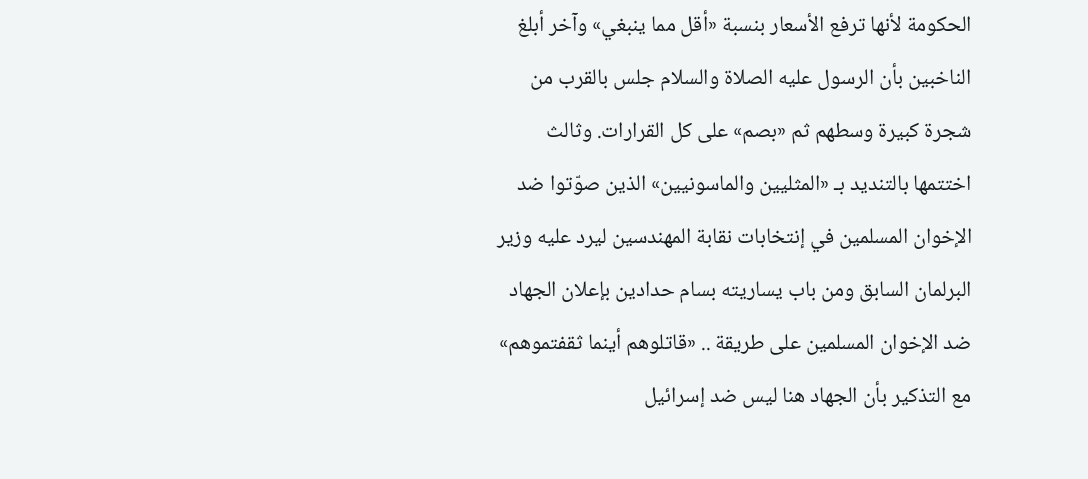الحكومة لأنها ترفع الأسعار بنسبة «أقل مما ينبغي» وآخر أبلغ الناخبين بأن الرسول عليه الصلاة والسلام جلس بالقرب من شجرة كبيرة وسطهم ثم «بصم» على كل القرارات. وثالث اختتمها بالتنديد بـ «المثليين والماسونيين» الذين صوّتوا ضد الإخوان المسلمين في إنتخابات نقابة المهندسين ليرد عليه وزير البرلمان السابق ومن باب يساريته بسام حدادين بإعلان الجهاد ضد الإخوان المسلمين على طريقة .. «قاتلوهم أينما ثقفتموهم» مع التذكير بأن الجهاد هنا ليس ضد إسرائيل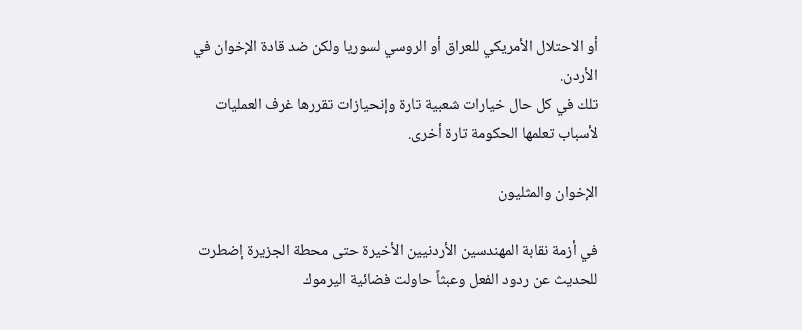أو الاحتلال الأمريكي للعراق أو الروسي لسوريا ولكن ضد قادة الإخوان في الأردن.
تلك في كل حال خيارات شعبية تارة وإنحيازات تقررها غرف العمليات لأسباب تعلمها الحكومة تارة أخرى.

الإخوان والمثليون

في أزمة نقابة المهندسين الأردنيين الأخيرة حتى محطة الجزيرة إضطرت للحديث عن ردود الفعل وعبثاً حاولت فضائية اليرموك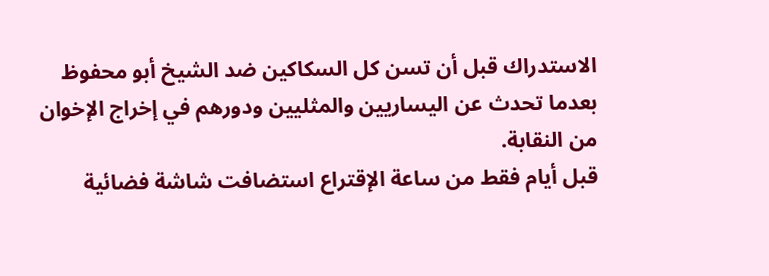الاستدراك قبل أن تسن كل السكاكين ضد الشيخ أبو محفوظ بعدما تحدث عن اليساريين والمثليين ودورهم في إخراج الإخوان من النقابة.
قبل أيام فقط من ساعة الإقتراع استضافت شاشة فضائية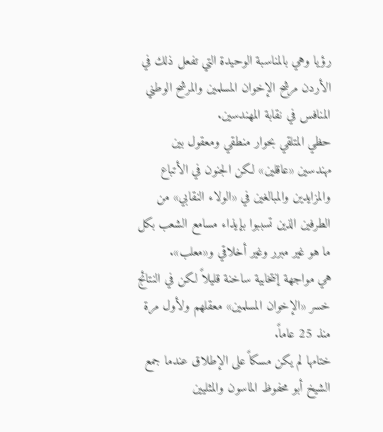رؤيا وهي بالمناسبة الوحيدة التي تفعل ذلك في الأردن مرشح الإخوان المسلمين والمرشح الوطني المنافس في نقابة المهندسين.
حظي المتلقي بحوار منطقي ومعقول بين مهندسين «عاقلين» لكن الجنون في الأتباع والمزايدين والمبالغين في «الولاء النقابي» من الطرفين الذين تسببوا بإيذاء مسامع الشعب بكل ما هو غير مبرر وغير أخلاقي و«معلب».
هي مواجهة إنتخابية ساخنة قليلاً لكن في النتائج خسر «الإخوان المسلمين» معقلهم ولأول مرة منذ 25 عاماً.
ختامها لم يكن مسكاً على الإطلاق عندما جمع الشيخ أبو محفوظ الماسون والمثليين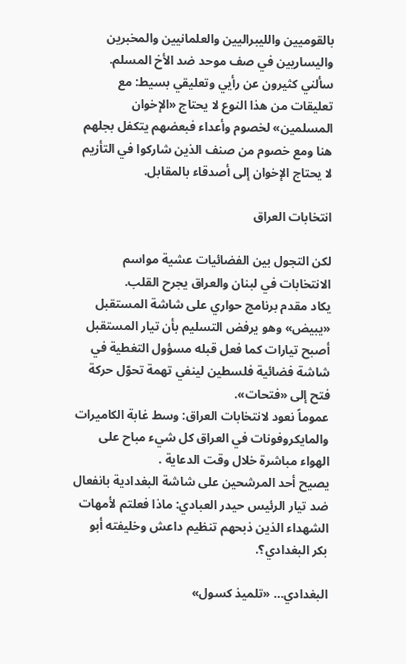بالقوميين والليبراليين والعلمانيين والمخبرين واليساريين في صف موحد ضد الأخ المسلم.
سألني كثيرون عن رأيي وتعليقي بسيط: مع تعليقات من هذا النوع لا يحتاج «الإخوان المسلمين» لخصوم وأعداء فبعضهم يتكفل بجلهم هنا ومع خصوم من صنف الذين شاركوا في التأزيم لا يحتاج الإخوان إلى أصدقاء بالمقابل.

انتخابات العراق

لكن التجول بين الفضائيات عشية مواسم الانتخابات في لبنان والعراق يجرح القلب.
يكاد مقدم برنامج حواري على شاشة المستقبل «يبيض» وهو يرفض التسليم بأن تيار المستقبل أصبح تيارات كما فعل قبله مسؤول التغطية في شاشة فضائية فلسطين لينفي تهمة تحوّل حركة فتح إلى «فتحات».
عموماً نعود لانتخابات العراق: وسط غابة الكاميرات والمايكروفونات في العراق كل شيء مباح على الهواء مباشرة خلال وقت الدعاية .
يصيح أحد المرشحين على شاشة البغدادية بانفعال ضد تيار الرئيس حيدر العبادي: ماذا فعلتم لأمهات الشهداء الذين ذبحهم تنظيم داعش وخليفته أبو بكر البغدادي؟.

البغدادي… «تلميذ كسول»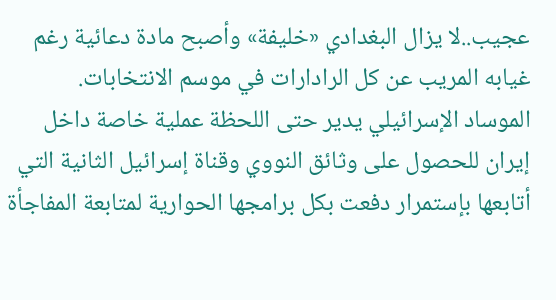عجيب..لا يزال البغدادي «خليفة» وأصبح مادة دعائية رغم غيابه المريب عن كل الرادارات في موسم الانتخابات.
الموساد الإسرائيلي يدير حتى اللحظة عملية خاصة داخل إيران للحصول على وثائق النووي وقناة إسرائيل الثانية التي أتابعها بإستمرار دفعت بكل برامجها الحوارية لمتابعة المفاجأة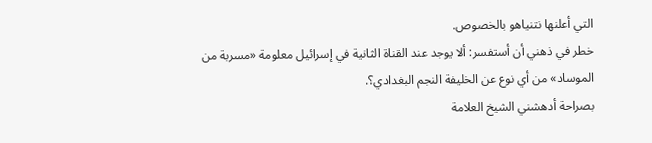التي أعلنها نتنياهو بالخصوص.
خطر في ذهني أن أستفسر: ألا يوجد عند القناة الثانية في إسرائيل معلومة «مسربة من الموساد» من أي نوع عن الخليفة النجم البغدادي؟.
بصراحة أدهشني الشيخ العلامة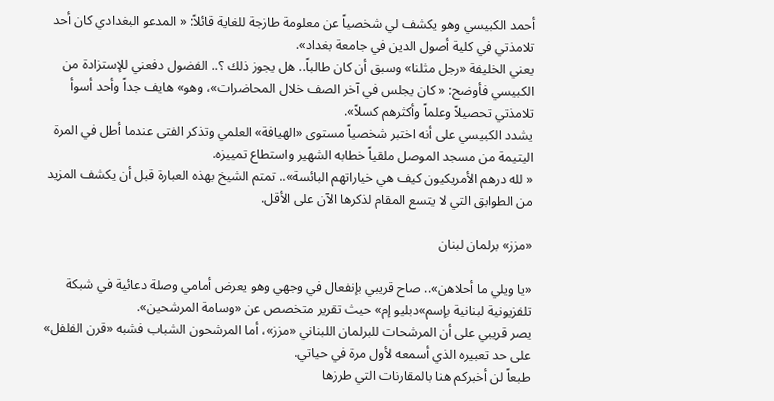أحمد الكبيسي وهو يكشف لي شخصياً عن معلومة طازجة للغاية قائلاً: « المدعو البغدادي كان أحد تلامذتي في كلية أصول الدين في جامعة بغداد».
يعني الخليفة «رجل مثلنا» وسبق أن كان طالباً.. هل يجوز ذلك ؟.. الفضول دفعني للإستزادة من الكبيسي فأوضح: « كان يجلس في آخر الصف خلال المحاضرات»، وهو» هايف جداً وأحد أسوأ تلامذتي تحصيلاً وعلماً وأكثرهم كسلاً».
يشدد الكبيسي على أنه اختبر شخصياً مستوى «الهيافة» العلمي وتذكر الفتى عندما أطل في المرة اليتيمة من مسجد الموصل ملقياً خطابه الشهير واستطاع تمييزه.
« لله درهم الأمريكيون كيف هي خياراتهم البائسة».. تمتم الشيخ بهذه العبارة قبل أن يكشف المزيد من الطوابق التي لا يتسع المقام لذكرها الآن على الأقل.

«مزز» برلمان لبنان

«يا ويلي ما أحلاهن».. صاح قريبي بإنفعال في وجهي وهو يعرض أمامي وصلة دعائية في شبكة تلفزيونية لبنانية بإسم»دبليو إم» حيث تقرير متخصص عن «وسامة المرشحين».
يصر قريبي على أن المرشحات للبرلمان اللبناني «مزز»، أما المرشحون الشباب فشبه «قرن الفلفل» على حد تعبيره الذي أسمعه لأول مرة في حياتي.
طبعاً لن أخبركم هنا بالمقارنات التي طرزها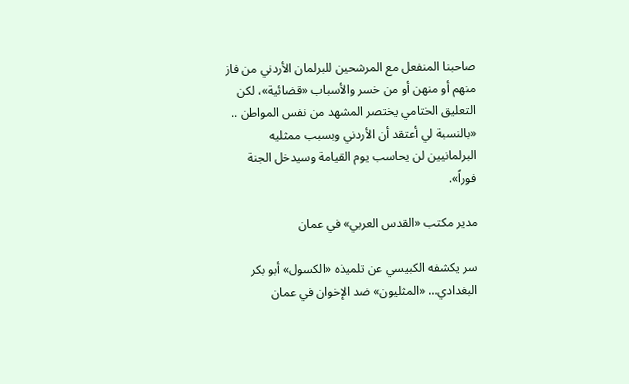صاحبنا المنفعل مع المرشحين للبرلمان الأردني من فاز منهم أو منهن أو من خسر والأسباب «قضائية»، لكن التعليق الختامي يختصر المشهد من نفس المواطن .. «بالنسبة لي أعتقد أن الأردني وبسبب ممثليه البرلمانيين لن يحاسب يوم القيامة وسيدخل الجنة فوراً».

مدير مكتب «القدس العربي» في عمان

سر يكشفه الكبيسي عن تلميذه «الكسول» أبو بكر البغدادي… «المثليون» ضد الإخوان في عمان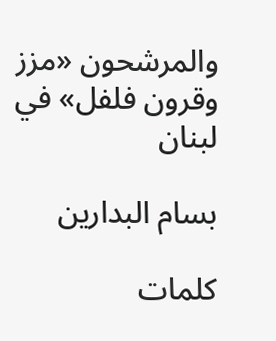والمرشحون «مزز وقرون فلفل» في لبنان

بسام البدارين

كلمات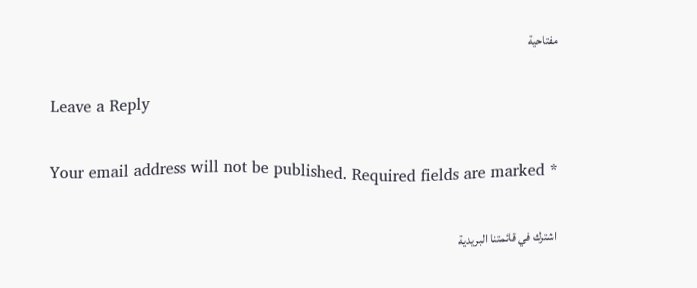مفتاحية

Leave a Reply

Your email address will not be published. Required fields are marked *

اشترك في قائمتنا البريدية